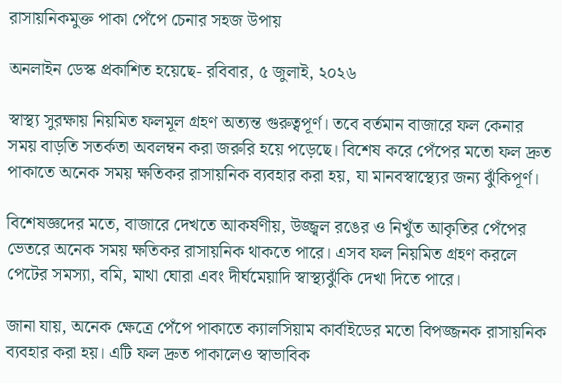রাসায়নিকমুক্ত পাকা পেঁপে চেনার সহজ উপায়

অনলাইন ডেস্ক প্রকাশিত হয়েছে- রবিবার, ৫ জুলাই, ২০২৬

স্বাস্থ্য সুরক্ষায় নিয়মিত ফলমূল গ্রহণ অত্যন্ত গুরুত্বপূর্ণ। তবে বর্তমান বাজারে ফল কেনার সময় বাড়তি সতর্কতা অবলম্বন করা জরুরি হয়ে পড়েছে। বিশেষ করে পেঁপের মতো ফল দ্রুত পাকাতে অনেক সময় ক্ষতিকর রাসায়নিক ব্যবহার করা হয়, যা মানবস্বাস্থ্যের জন্য ঝুঁকিপূর্ণ।

বিশেষজ্ঞদের মতে, বাজারে দেখতে আকর্ষণীয়, উজ্জ্বল রঙের ও নিখুঁত আকৃতির পেঁপের ভেতরে অনেক সময় ক্ষতিকর রাসায়নিক থাকতে পারে। এসব ফল নিয়মিত গ্রহণ করলে পেটের সমস্যা, বমি, মাথা ঘোরা এবং দীর্ঘমেয়াদি স্বাস্থ্যঝুঁকি দেখা দিতে পারে।

জানা যায়, অনেক ক্ষেত্রে পেঁপে পাকাতে ক্যালসিয়াম কার্বাইডের মতো বিপজ্জনক রাসায়নিক ব্যবহার করা হয়। এটি ফল দ্রুত পাকালেও স্বাভাবিক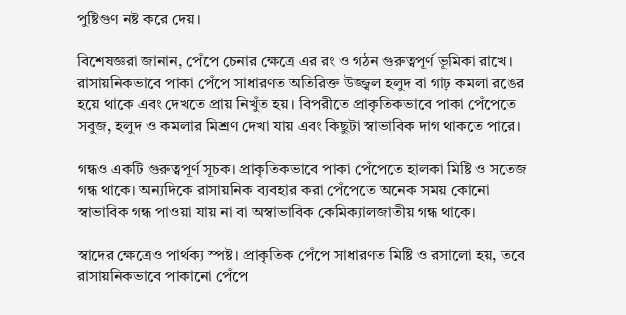পুষ্টিগুণ নষ্ট করে দেয়।

বিশেষজ্ঞরা জানান, পেঁপে চেনার ক্ষেত্রে এর রং ও গঠন গুরুত্বপূর্ণ ভূমিকা রাখে। রাসায়নিকভাবে পাকা পেঁপে সাধারণত অতিরিক্ত উজ্জ্বল হলুদ বা গাঢ় কমলা রঙের হয়ে থাকে এবং দেখতে প্রায় নিখুঁত হয়। বিপরীতে প্রাকৃতিকভাবে পাকা পেঁপেতে সবুজ, হলুদ ও কমলার মিশ্রণ দেখা যায় এবং কিছুটা স্বাভাবিক দাগ থাকতে পারে।

গন্ধও একটি গুরুত্বপূর্ণ সূচক। প্রাকৃতিকভাবে পাকা পেঁপেতে হালকা মিষ্টি ও সতেজ গন্ধ থাকে। অন্যদিকে রাসায়নিক ব্যবহার করা পেঁপেতে অনেক সময় কোনো স্বাভাবিক গন্ধ পাওয়া যায় না বা অস্বাভাবিক কেমিক্যালজাতীয় গন্ধ থাকে।

স্বাদের ক্ষেত্রেও পার্থক্য স্পষ্ট। প্রাকৃতিক পেঁপে সাধারণত মিষ্টি ও রসালো হয়, তবে রাসায়নিকভাবে পাকানো পেঁপে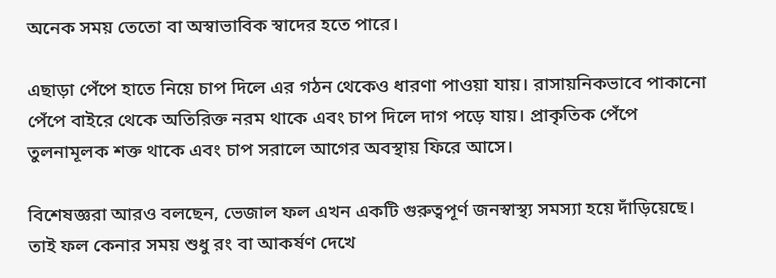অনেক সময় তেতো বা অস্বাভাবিক স্বাদের হতে পারে।

এছাড়া পেঁপে হাতে নিয়ে চাপ দিলে এর গঠন থেকেও ধারণা পাওয়া যায়। রাসায়নিকভাবে পাকানো পেঁপে বাইরে থেকে অতিরিক্ত নরম থাকে এবং চাপ দিলে দাগ পড়ে যায়। প্রাকৃতিক পেঁপে তুলনামূলক শক্ত থাকে এবং চাপ সরালে আগের অবস্থায় ফিরে আসে।

বিশেষজ্ঞরা আরও বলছেন, ভেজাল ফল এখন একটি গুরুত্বপূর্ণ জনস্বাস্থ্য সমস্যা হয়ে দাঁড়িয়েছে। তাই ফল কেনার সময় শুধু রং বা আকর্ষণ দেখে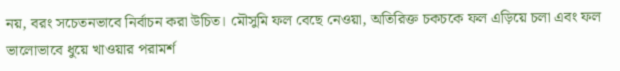নয়, বরং সচেতনভাবে নির্বাচন করা উচিত। মৌসুমি ফল বেছে নেওয়া, অতিরিক্ত চকচকে ফল এড়িয়ে চলা এবং ফল ভালোভাবে ধুয়ে খাওয়ার পরামর্শ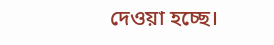দেওয়া হচ্ছে।